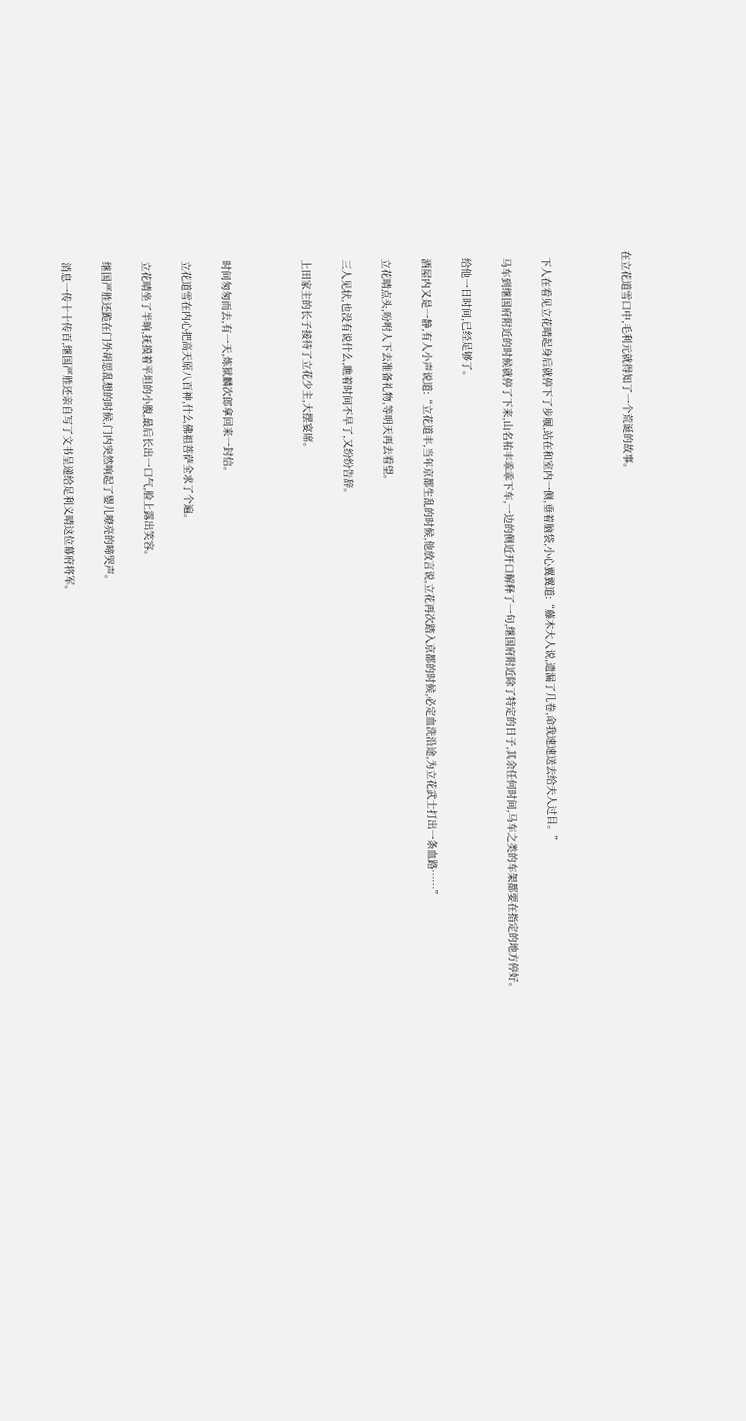在立花道雪口中,毛利元就得知了一个荒诞的故事。



  下人在看见立花晴起身后就停下了步履,站在和室内一侧,垂着脑袋,小心翼翼道:“藤木大人说,遗漏了几卷,命我速速送去给夫人过目。”

  马车到继国府附近的时候就停了下来,山名祐丰乖乖下车,一边的侧近开口解释了一句,继国府附近除了特定的日子,其余任何时间,马车之类的车架都要在指定的地方停好。

  给他一日时间,已经足够了。

  酒屋内又是一静,有人小声说道:“立花道丰,当年京都生乱的时候,他放言说,立花再次踏入京都的时候,必定血洗沿途,为立花武士打出一条血路……”

  立花晴点头,吩咐人下去准备礼物,等明天再去看望。

  三人见状,也没有说什么,瞧着时间不早了,又纷纷告辞。

  上田家主的长子接待了立花少主,大摆宴席。



  时间匆匆而去,有一天,炼狱麟次郎拿回来一封信。

  立花道雪在内心把高天原八百神,什么佛祖菩萨全求了个遍。

  立花晴坐了半晌,抚摸着平坦的小腹,最后长出一口气,脸上露出笑容。

  继国严胜还跪在门外胡思乱想的时候,门内突然响起了婴儿嘹亮的啼哭声。

  消息一传十十传百,继国严胜还亲自写了文书呈递给足利义晴这位幕府将军。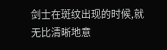剑士在斑纹出现的时候,就无比清晰地意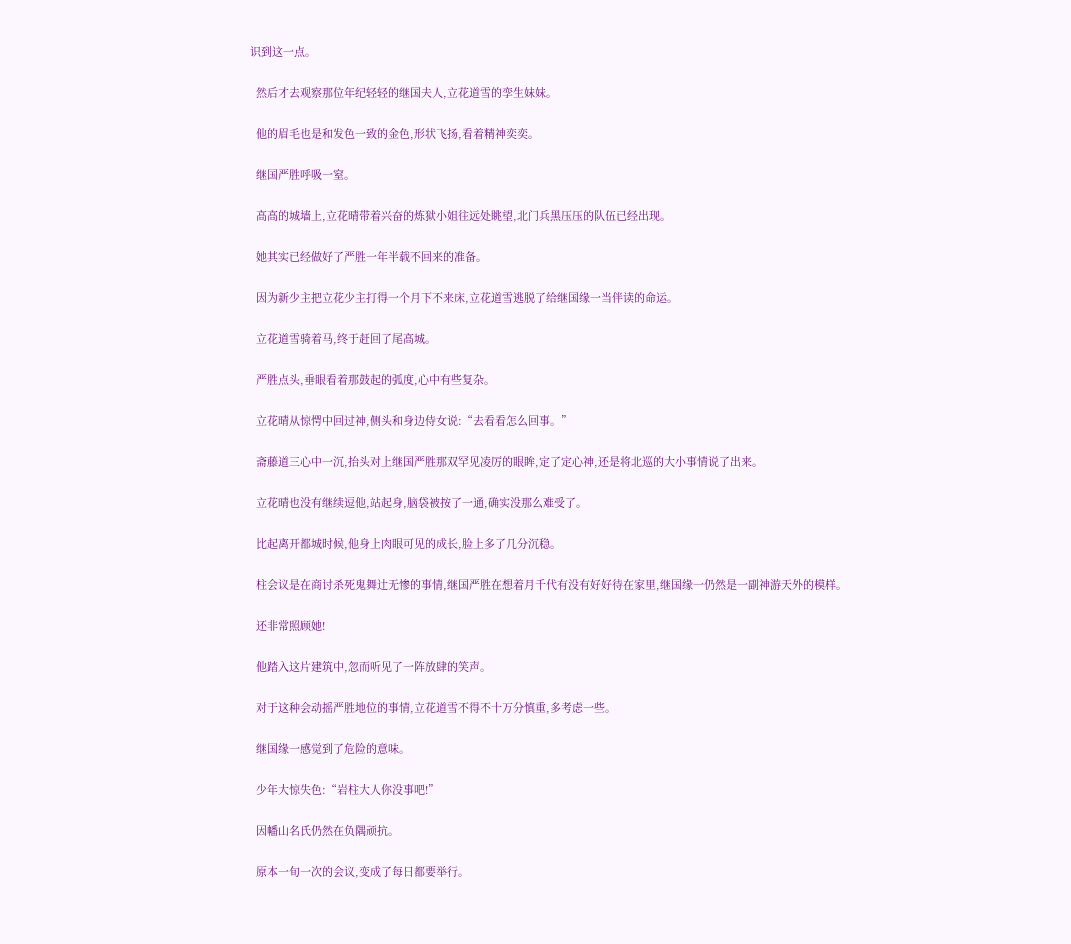识到这一点。

  然后才去观察那位年纪轻轻的继国夫人,立花道雪的孪生妹妹。

  他的眉毛也是和发色一致的金色,形状飞扬,看着精神奕奕。

  继国严胜呼吸一窒。

  高高的城墙上,立花晴带着兴奋的炼狱小姐往远处眺望,北门兵黑压压的队伍已经出现。

  她其实已经做好了严胜一年半载不回来的准备。

  因为新少主把立花少主打得一个月下不来床,立花道雪逃脱了给继国缘一当伴读的命运。

  立花道雪骑着马,终于赶回了尾高城。

  严胜点头,垂眼看着那鼓起的弧度,心中有些复杂。

  立花晴从惊愕中回过神,侧头和身边侍女说:“去看看怎么回事。”

  斋藤道三心中一沉,抬头对上继国严胜那双罕见凌厉的眼眸,定了定心神,还是将北巡的大小事情说了出来。

  立花晴也没有继续逗他,站起身,脑袋被按了一通,确实没那么难受了。

  比起离开都城时候,他身上肉眼可见的成长,脸上多了几分沉稳。

  柱会议是在商讨杀死鬼舞辻无惨的事情,继国严胜在想着月千代有没有好好待在家里,继国缘一仍然是一副神游天外的模样。

  还非常照顾她!

  他踏入这片建筑中,忽而听见了一阵放肆的笑声。

  对于这种会动摇严胜地位的事情,立花道雪不得不十万分慎重,多考虑一些。

  继国缘一感觉到了危险的意味。

  少年大惊失色:“岩柱大人你没事吧!”

  因幡山名氏仍然在负隅顽抗。

  原本一旬一次的会议,变成了每日都要举行。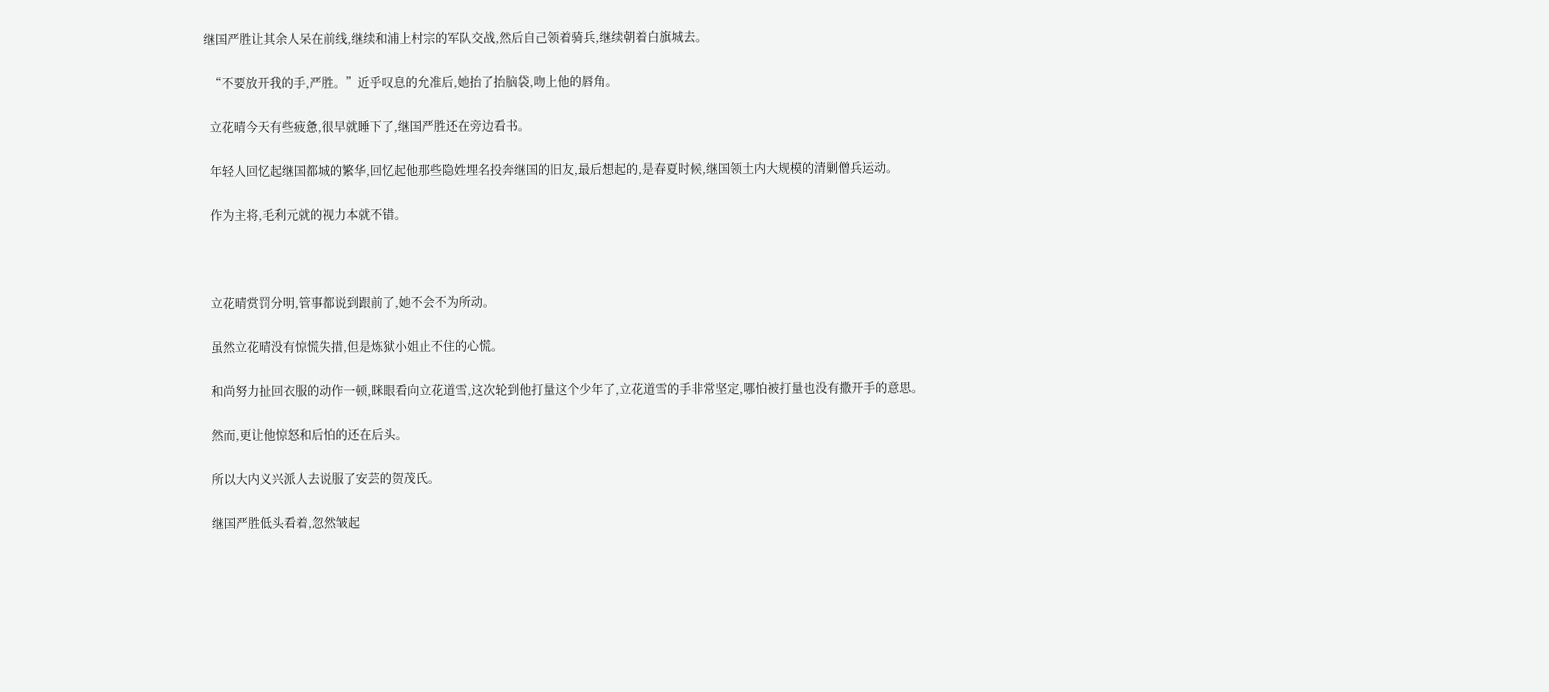继国严胜让其余人呆在前线,继续和浦上村宗的军队交战,然后自己领着骑兵,继续朝着白旗城去。

  “不要放开我的手,严胜。”近乎叹息的允准后,她抬了抬脑袋,吻上他的唇角。

  立花晴今天有些疲惫,很早就睡下了,继国严胜还在旁边看书。

  年轻人回忆起继国都城的繁华,回忆起他那些隐姓埋名投奔继国的旧友,最后想起的,是春夏时候,继国领土内大规模的清剿僧兵运动。

  作为主将,毛利元就的视力本就不错。



  立花晴赏罚分明,管事都说到跟前了,她不会不为所动。

  虽然立花晴没有惊慌失措,但是炼狱小姐止不住的心慌。

  和尚努力扯回衣服的动作一顿,眯眼看向立花道雪,这次轮到他打量这个少年了,立花道雪的手非常坚定,哪怕被打量也没有撒开手的意思。

  然而,更让他惊怒和后怕的还在后头。

  所以大内义兴派人去说服了安芸的贺茂氏。

  继国严胜低头看着,忽然皱起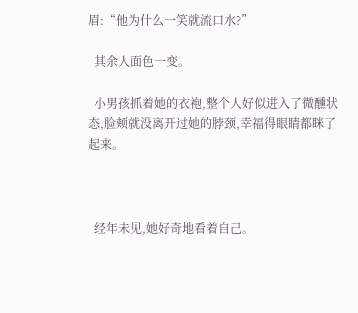眉:“他为什么一笑就流口水?”

  其余人面色一变。

  小男孩抓着她的衣袍,整个人好似进入了微醺状态,脸颊就没离开过她的脖颈,幸福得眼睛都眯了起来。



  经年未见,她好奇地看着自己。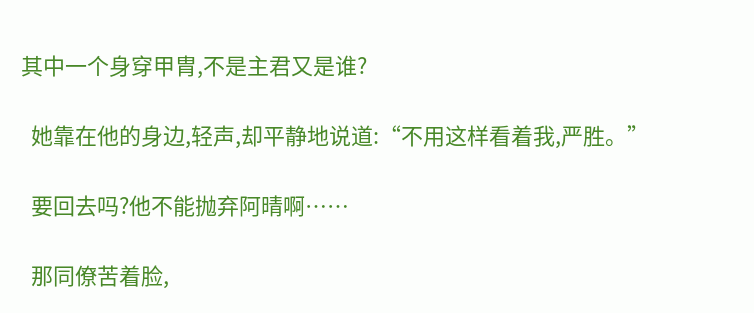其中一个身穿甲胄,不是主君又是谁?

  她靠在他的身边,轻声,却平静地说道:“不用这样看着我,严胜。”

  要回去吗?他不能抛弃阿晴啊……

  那同僚苦着脸,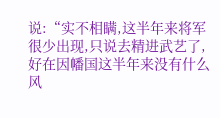说:“实不相瞒,这半年来将军很少出现,只说去精进武艺了,好在因幡国这半年来没有什么风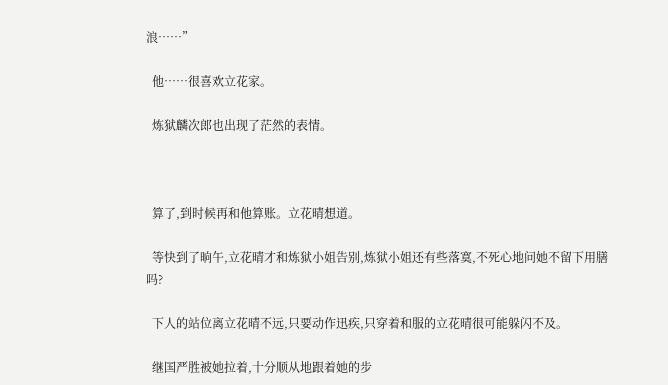浪……”

  他……很喜欢立花家。

  炼狱麟次郎也出现了茫然的表情。



  算了,到时候再和他算账。立花晴想道。

  等快到了晌午,立花晴才和炼狱小姐告别,炼狱小姐还有些落寞,不死心地问她不留下用膳吗?

  下人的站位离立花晴不远,只要动作迅疾,只穿着和服的立花晴很可能躲闪不及。

  继国严胜被她拉着,十分顺从地跟着她的步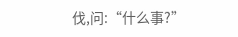伐,问:“什么事?”